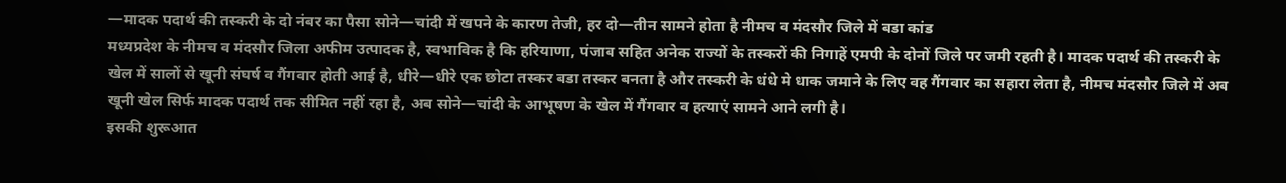—मादक पदार्थ की तस्करी के दो नंबर का पैसा सोने—चांदी में खपने के कारण तेजी, हर दो—तीन सामने होता है नीमच व मंदसौर जिले में बडा कांड
मध्यप्रदेश के नीमच व मंदसौर जिला अफीम उत्पादक है, स्वभाविक है कि हरियाणा, पंजाब सहित अनेक राज्यों के तस्करों की निगाहें एमपी के दोनों जिले पर जमी रहती है। मादक पदार्थ की तस्करी के खेल में सालों से खूनी संघर्ष व गैंगवार होती आई है, धीरे—धीरे एक छोटा तस्कर बडा तस्कर बनता है और तस्करी के धंधे मे धाक जमाने के लिए वह गैंगवार का सहारा लेता है, नीमच मंदसौर जिले में अब खूनी खेल सिर्फ मादक पदार्थ तक सीमित नहीं रहा है, अब सोने—चांदी के आभूषण के खेल में गैंगवार व हत्याएं सामने आने लगी है।
इसकी शुरूआत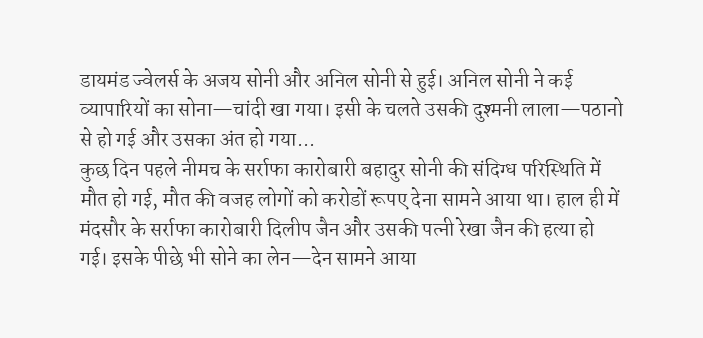डायमंड ज्वेलर्स के अजय सोनी और अनिल सोनी से हुई। अनिल सोनी ने कई व्यापारियों का सोना—चांदी खा गया। इसी के चलते उसकी दुश्मनी लाला—पठानो से हो गई और उसका अंत हो गया...
कुछ दिन पहले नीमच के सर्राफा कारोबारी बहादुर सोनी की संदिग्ध परिस्थिति में मौत हो गई, मौत की वजह लोगों को करोडों रूपए देना सामने आया था। हाल ही में मंदसौर के सर्राफा कारोबारी दिलीप जैन और उसकी पत्नी रेखा जैन की हत्या हो गई। इसके पीछे भी सोने का लेन—देन सामने आया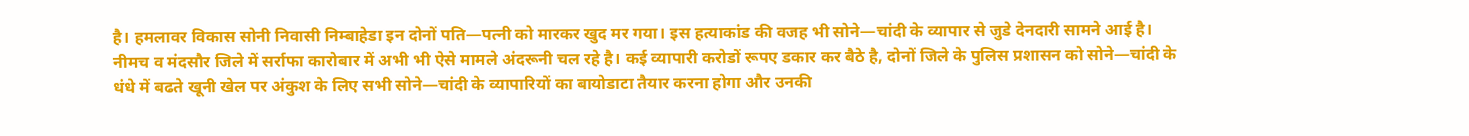है। हमलावर विकास सोनी निवासी निम्बाहेडा इन दोनों पति—पत्नी को मारकर खुद मर गया। इस हत्याकांड की वजह भी सोने—चांदी के व्यापार से जुडे देनदारी सामने आई है।
नीमच व मंदसौर जिले में सर्राफा कारोबार में अभी भी ऐसे मामले अंदरूनी चल रहे है। कई व्यापारी करोडों रूपए डकार कर बैठे है, दोनों जिले के पुलिस प्रशासन को सोने—चांदी के धंधे में बढते खूनी खेल पर अंकुश के लिए सभी सोने—चांदी के व्यापारियों का बायोडाटा तैयार करना होगा और उनकी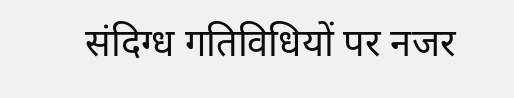संदिग्ध गतिविधियों पर नजर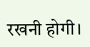रखनी होगी।